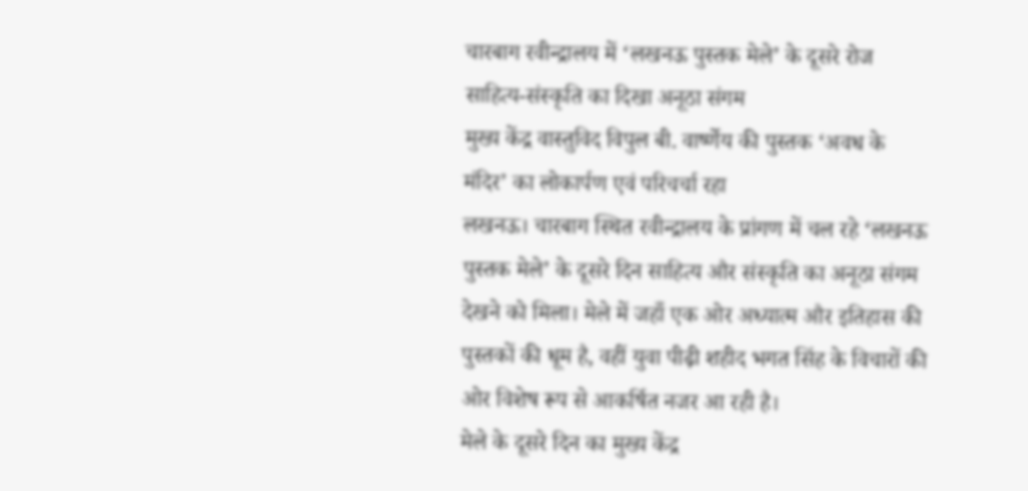चारबाग रवीन्द्रालय में ‘लखनऊ पुस्तक मेले’ के दूसरे रोज साहित्य-संस्कृति का दिखा अनूठा संगम
मुख्य केंद्र वास्तुविद विपुल बी. वार्ष्णेय की पुस्तक ‘अवध के मंदिर’ का लोकार्पण एवं परिचर्चा रहा
लखनऊ। चारबाग स्थित रवीन्द्रालय के प्रांगण में चल रहे ‘लखनऊ पुस्तक मेले’ के दूसरे दिन साहित्य और संस्कृति का अनूठा संगम देखने को मिला। मेले में जहाँ एक ओर अध्यात्म और इतिहास की पुस्तकों की धूम है, वहीं युवा पीढ़ी शहीद भगत सिंह के विचारों की ओर विशेष रूप से आकर्षित नजर आ रही है।
मेले के दूसरे दिन का मुख्य केंद्र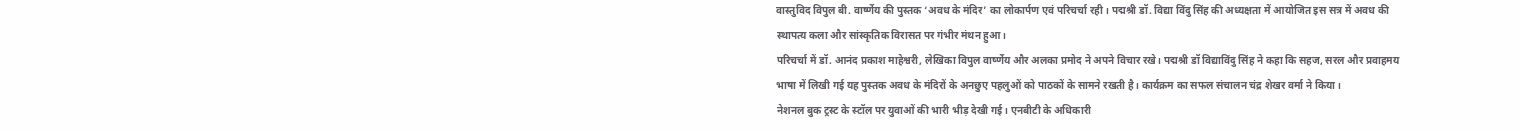वास्तुविद विपुल बी. वार्ष्णेय की पुस्तक ‘अवध के मंदिर’ का लोकार्पण एवं परिचर्चा रही। पद्मश्री डॉ. विद्या विंदु सिंह की अध्यक्षता में आयोजित इस सत्र में अवध की स्थापत्य कला और सांस्कृतिक विरासत पर गंभीर मंथन हुआ।
परिचर्चा में डॉ. आनंद प्रकाश माहेश्वरी, लेखिका विपुल वार्ष्णेय और अलका प्रमोद ने अपने विचार रखे। पद्मश्री डॉ विद्याविंदु सिंह ने कहा कि सहज, सरल और प्रवाहमय भाषा में लिखी गई यह पुस्तक अवध के मंदिरों के अनछुए पहलुओं को पाठकों के सामने रखती है। कार्यक्रम का सफल संचालन चंद्र शेखर वर्मा ने किया।
नेशनल बुक ट्रस्ट के स्टॉल पर युवाओं की भारी भीड़ देखी गई। एनबीटी के अधिकारी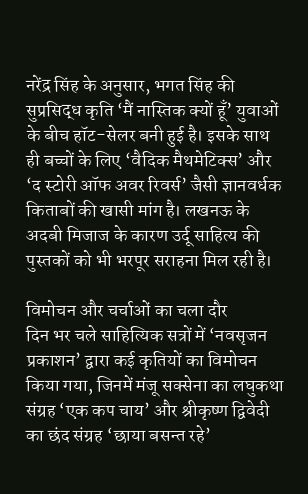नरेंद्र सिंह के अनुसार, भगत सिंह की सुप्रसिद्ध कृति ‘मैं नास्तिक क्यों हूँ’ युवाओं के बीच हॉट-सेलर बनी हुई है। इसके साथ ही बच्चों के लिए ‘वैदिक मैथमेटिक्स’ और ‘द स्टोरी ऑफ अवर रिवर्स’ जैसी ज्ञानवर्धक किताबों की खासी मांग है। लखनऊ के अदबी मिजाज के कारण उर्दू साहित्य की पुस्तकों को भी भरपूर सराहना मिल रही है।

विमोचन और चर्चाओं का चला दौर
दिन भर चले साहित्यिक सत्रों में ‘नवसृजन प्रकाशन’ द्वारा कई कृतियों का विमोचन किया गया, जिनमें मंजू सक्सेना का लघुकथा संग्रह ‘एक कप चाय’ और श्रीकृष्ण द्विवेदी का छंद संग्रह ‘छाया बसन्त रहे’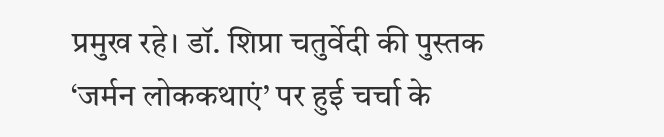प्रमुख रहे। डॉ. शिप्रा चतुर्वेदी की पुस्तक ‘जर्मन लोककथाएं’ पर हुई चर्चा के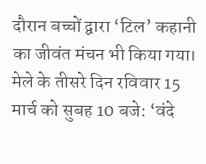दौरान बच्चों द्वारा ‘टिल’ कहानी का जीवंत मंचन भी किया गया।
मेले के तीसरे दिन रविवार 15 मार्च को सुबह 10 बजे: ‘वंदे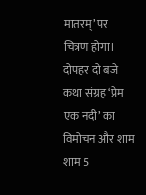मातरम्’ पर चित्रण होगा। दोपहर दो बजे कथा संग्रह ‘प्रेम एक नदी’ का विमोचन और शाम शाम 5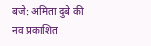बजे: अमिता दुबे की नव प्रकाशित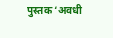पुस्तक ‘अवधी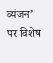व्यंजन’ पर विशेष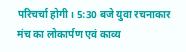परिचर्चा होगी। 5:30 बजे युवा रचनाकार मंच का लोकार्पण एवं काव्य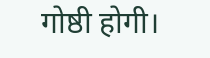गोष्ठी होगी।